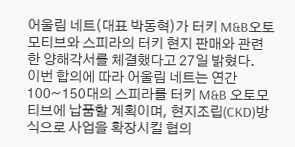어울림 네트(대표 박동혁)가 터키 M&B오토모티브와 스피라의 터키 현지 판매와 관련한 양해각서를 체결했다고 27일 밝혔다.
이번 합의에 따라 어울림 네트는 연간 100~150대의 스피라를 터키 M&B 오토모티브에 납품할 계획이며, 현지조립(CKD)방식으로 사업을 확장시킬 협의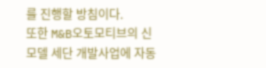를 진행할 방침이다.
또한 M&B오토모티브의 신모델 세단 개발사업에 자동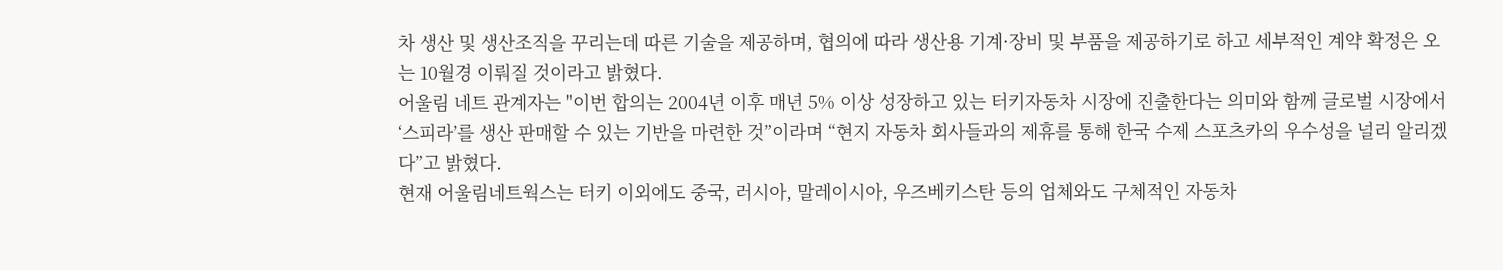차 생산 및 생산조직을 꾸리는데 따른 기술을 제공하며, 협의에 따라 생산용 기계·장비 및 부품을 제공하기로 하고 세부적인 계약 확정은 오는 10월경 이뤄질 것이라고 밝혔다.
어울림 네트 관계자는 "이번 합의는 2004년 이후 매년 5% 이상 성장하고 있는 터키자동차 시장에 진출한다는 의미와 함께 글로벌 시장에서 ‘스피라’를 생산 판매할 수 있는 기반을 마련한 것”이라며 “현지 자동차 회사들과의 제휴를 통해 한국 수제 스포츠카의 우수성을 널리 알리겠다”고 밝혔다.
현재 어울림네트웍스는 터키 이외에도 중국, 러시아, 말레이시아, 우즈베키스탄 등의 업체와도 구체적인 자동차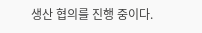생산 협의를 진행 중이다.